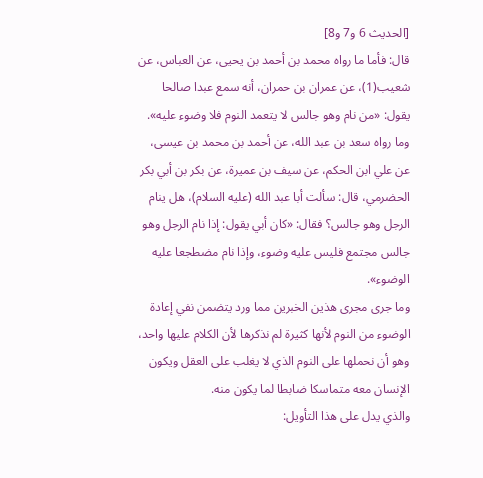[الحديث 6 و7 و8]
قال: فأما ما رواه محمد بن أحمد بن يحيى، عن العباس، عن شعيب(1)، عن عمران بن حمران، أنه سمع عبدا صالحا يقول: «من نام وهو جالس لا يتعمد النوم فلا وضوء عليه».
وما رواه سعد بن عبد الله، عن أحمد بن محمد بن عيسى، عن علي ابن الحكم، عن سيف بن عميرة، عن بكر بن أبي بكر الحضرمي، قال: سألت أبا عبد الله (عليه السلام)، هل ينام الرجل وهو جالس؟ فقال: «كان أبي يقول: إذا نام الرجل وهو جالس مجتمع فليس عليه وضوء، وإذا نام مضطجعا عليه الوضوء».
وما جرى مجرى هذين الخبرين مما ورد يتضمن نفي إعادة الوضوء من النوم لأنها كثيرة لم نذكرها لأن الكلام عليها واحد، وهو أن نحملها على النوم الذي لا يغلب على العقل ويكون الإنسان معه متماسكا ضابطا لما يكون منه.
والذي يدل على هذا التأويل: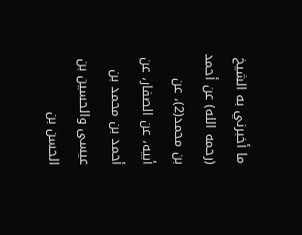ما أخبرني به الشيخ (رحمه الله) عن أحمد بن محمد(2)، عن أبيه، عن الصفار، عن أحمد بن محمد بن عيسى والحسين بن الحسن بن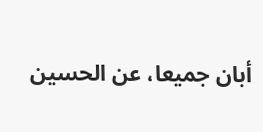أبان جميعا، عن الحسين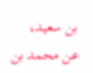بن سعيد، عن محمد بن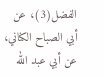الفضل(3)، عن أبي الصباح الكناني، عن أبي عبد الله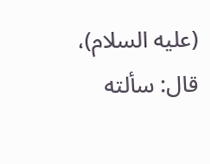(عليه السلام)، قال: سألته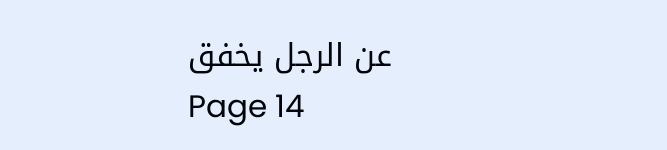عن الرجل يخفق
Page 14